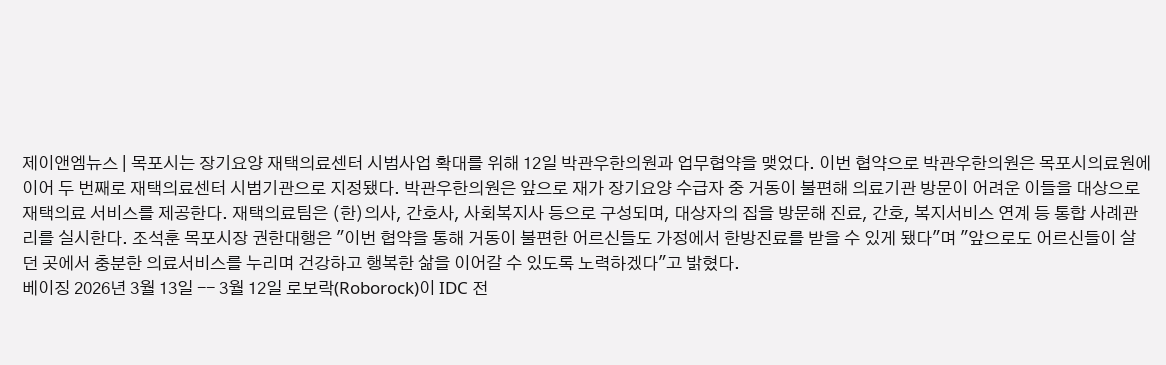제이앤엠뉴스 | 목포시는 장기요양 재택의료센터 시범사업 확대를 위해 12일 박관우한의원과 업무협약을 맺었다. 이번 협약으로 박관우한의원은 목포시의료원에 이어 두 번째로 재택의료센터 시범기관으로 지정됐다. 박관우한의원은 앞으로 재가 장기요양 수급자 중 거동이 불편해 의료기관 방문이 어려운 이들을 대상으로 재택의료 서비스를 제공한다. 재택의료팀은 (한)의사, 간호사, 사회복지사 등으로 구성되며, 대상자의 집을 방문해 진료, 간호, 복지서비스 연계 등 통합 사례관리를 실시한다. 조석훈 목포시장 권한대행은 "이번 협약을 통해 거동이 불편한 어르신들도 가정에서 한방진료를 받을 수 있게 됐다"며 "앞으로도 어르신들이 살던 곳에서 충분한 의료서비스를 누리며 건강하고 행복한 삶을 이어갈 수 있도록 노력하겠다"고 밝혔다.
베이징 2026년 3월 13일 -- 3월 12일 로보락(Roborock)이 IDC 전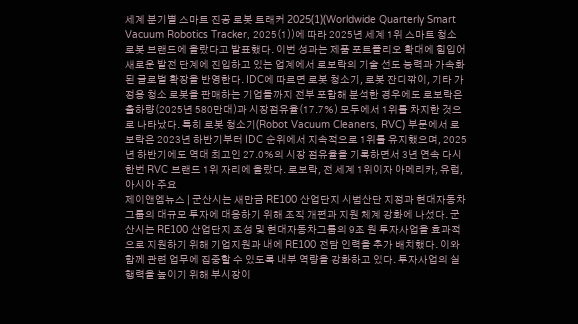세계 분기별 스마트 진공 로봇 트래커 2025(1)(Worldwide Quarterly Smart Vacuum Robotics Tracker, 2025(1))에 따라 2025년 세계 1위 스마트 청소 로봇 브랜드에 올랐다고 발표했다. 이번 성과는 제품 포트폴리오 확대에 힘입어 새로운 발전 단계에 진입하고 있는 업계에서 로보락의 기술 선도 능력과 가속화된 글로벌 확장을 반영한다. IDC에 따르면 로봇 청소기, 로봇 잔디깎이, 기타 가정용 청소 로봇을 판매하는 기업들까지 전부 포함해 분석한 경우에도 로보락은 출하량(2025년 580만대)과 시장점유율(17.7%) 모두에서 1위를 차지한 것으로 나타났다. 특히 로봇 청소기(Robot Vacuum Cleaners, RVC) 부문에서 로보락은 2023년 하반기부터 IDC 순위에서 지속적으로 1위를 유지했으며, 2025년 하반기에도 역대 최고인 27.0%의 시장 점유율을 기록하면서 3년 연속 다시 한번 RVC 브랜드 1위 자리에 올랐다. 로보락, 전 세계 1위이자 아메리카, 유럽, 아시아 주요
제이앤엠뉴스 | 군산시는 새만금 RE100 산업단지 시범산단 지정과 현대자동차그룹의 대규모 투자에 대응하기 위해 조직 개편과 지원 체계 강화에 나섰다. 군산시는 RE100 산업단지 조성 및 현대자동차그룹의 9조 원 투자사업을 효과적으로 지원하기 위해 기업지원과 내에 RE100 전담 인력을 추가 배치했다. 이와 함께 관련 업무에 집중할 수 있도록 내부 역량을 강화하고 있다. 투자사업의 실행력을 높이기 위해 부시장이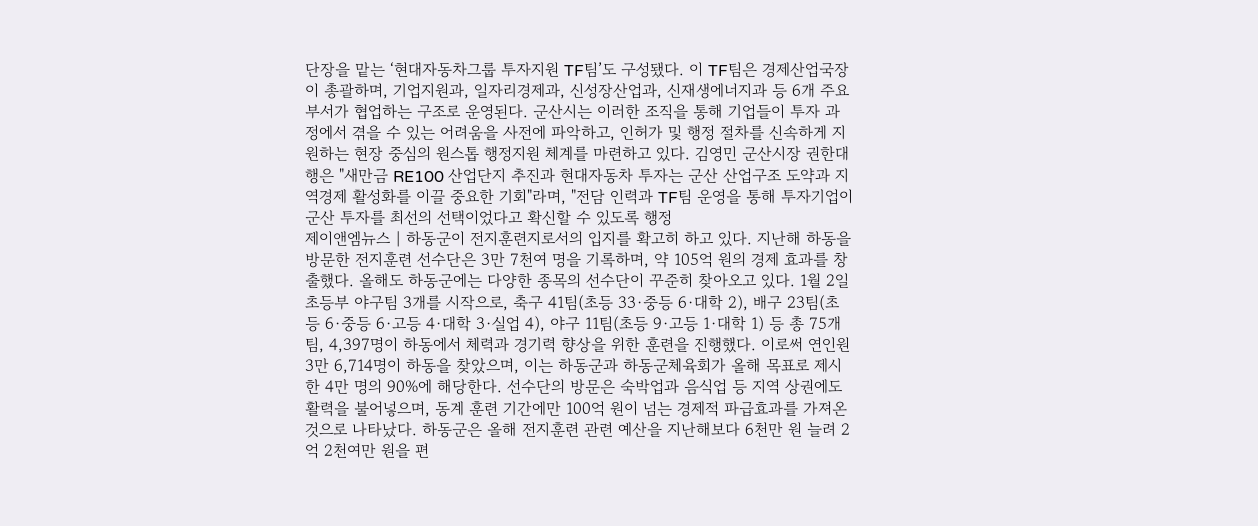단장을 맡는 ‘현대자동차그룹 투자지원 TF팀’도 구성됐다. 이 TF팀은 경제산업국장이 총괄하며, 기업지원과, 일자리경제과, 신성장산업과, 신재생에너지과 등 6개 주요 부서가 협업하는 구조로 운영된다. 군산시는 이러한 조직을 통해 기업들이 투자 과정에서 겪을 수 있는 어려움을 사전에 파악하고, 인허가 및 행정 절차를 신속하게 지원하는 현장 중심의 원스톱 행정지원 체계를 마련하고 있다. 김영민 군산시장 권한대행은 "새만금 RE100 산업단지 추진과 현대자동차 투자는 군산 산업구조 도약과 지역경제 활성화를 이끌 중요한 기회"라며, "전담 인력과 TF팀 운영을 통해 투자기업이 군산 투자를 최선의 선택이었다고 확신할 수 있도록 행정
제이앤엠뉴스 | 하동군이 전지훈련지로서의 입지를 확고히 하고 있다. 지난해 하동을 방문한 전지훈련 선수단은 3만 7천여 명을 기록하며, 약 105억 원의 경제 효과를 창출했다. 올해도 하동군에는 다양한 종목의 선수단이 꾸준히 찾아오고 있다. 1월 2일 초등부 야구팀 3개를 시작으로, 축구 41팀(초등 33·중등 6·대학 2), 배구 23팀(초등 6·중등 6·고등 4·대학 3·실업 4), 야구 11팀(초등 9·고등 1·대학 1) 등 총 75개 팀, 4,397명이 하동에서 체력과 경기력 향상을 위한 훈련을 진행했다. 이로써 연인원 3만 6,714명이 하동을 찾았으며, 이는 하동군과 하동군체육회가 올해 목표로 제시한 4만 명의 90%에 해당한다. 선수단의 방문은 숙박업과 음식업 등 지역 상권에도 활력을 불어넣으며, 동계 훈련 기간에만 100억 원이 넘는 경제적 파급효과를 가져온 것으로 나타났다. 하동군은 올해 전지훈련 관련 예산을 지난해보다 6천만 원 늘려 2억 2천여만 원을 편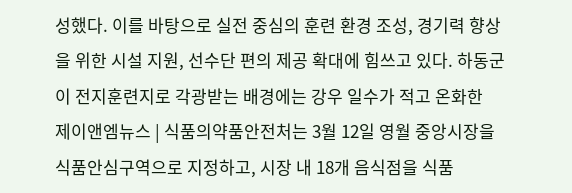성했다. 이를 바탕으로 실전 중심의 훈련 환경 조성, 경기력 향상을 위한 시설 지원, 선수단 편의 제공 확대에 힘쓰고 있다. 하동군이 전지훈련지로 각광받는 배경에는 강우 일수가 적고 온화한
제이앤엠뉴스 | 식품의약품안전처는 3월 12일 영월 중앙시장을 식품안심구역으로 지정하고, 시장 내 18개 음식점을 식품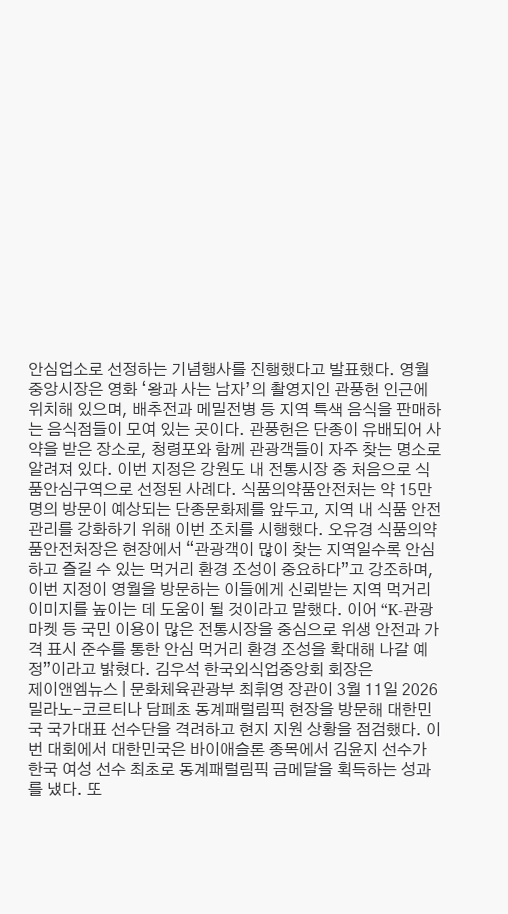안심업소로 선정하는 기념행사를 진행했다고 발표했다. 영월 중앙시장은 영화 ‘왕과 사는 남자’의 촬영지인 관풍헌 인근에 위치해 있으며, 배추전과 메밀전병 등 지역 특색 음식을 판매하는 음식점들이 모여 있는 곳이다. 관풍헌은 단종이 유배되어 사약을 받은 장소로, 청령포와 함께 관광객들이 자주 찾는 명소로 알려져 있다. 이번 지정은 강원도 내 전통시장 중 처음으로 식품안심구역으로 선정된 사례다. 식품의약품안전처는 약 15만 명의 방문이 예상되는 단종문화제를 앞두고, 지역 내 식품 안전관리를 강화하기 위해 이번 조치를 시행했다. 오유경 식품의약품안전처장은 현장에서 “관광객이 많이 찾는 지역일수록 안심하고 즐길 수 있는 먹거리 환경 조성이 중요하다”고 강조하며, 이번 지정이 영월을 방문하는 이들에게 신뢰받는 지역 먹거리 이미지를 높이는 데 도움이 될 것이라고 말했다. 이어 “K-관광마켓 등 국민 이용이 많은 전통시장을 중심으로 위생 안전과 가격 표시 준수를 통한 안심 먹거리 환경 조성을 확대해 나갈 예정”이라고 밝혔다. 김우석 한국외식업중앙회 회장은
제이앤엠뉴스 | 문화체육관광부 최휘영 장관이 3월 11일 2026 밀라노-코르티나 담페초 동계패럴림픽 현장을 방문해 대한민국 국가대표 선수단을 격려하고 현지 지원 상황을 점검했다. 이번 대회에서 대한민국은 바이애슬론 종목에서 김윤지 선수가 한국 여성 선수 최초로 동계패럴림픽 금메달을 획득하는 성과를 냈다. 또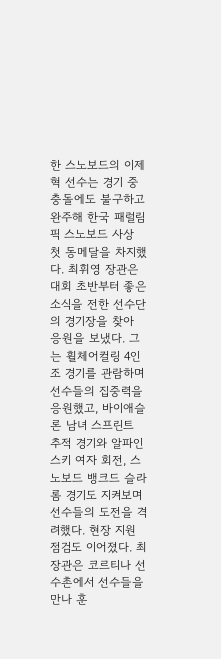한 스노보드의 이제혁 선수는 경기 중 충돌에도 불구하고 완주해 한국 패럴림픽 스노보드 사상 첫 동메달을 차지했다. 최휘영 장관은 대회 초반부터 좋은 소식을 전한 선수단의 경기장을 찾아 응원을 보냈다. 그는 휠체어컬링 4인조 경기를 관람하며 선수들의 집중력을 응원했고, 바이애슬론 남녀 스프린트 추적 경기와 알파인스키 여자 회전, 스노보드 뱅크드 슬라롬 경기도 지켜보며 선수들의 도전을 격려했다. 현장 지원 점검도 이어졌다. 최 장관은 코르티나 선수촌에서 선수들을 만나 훈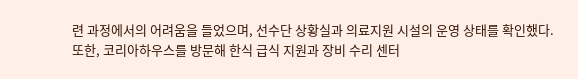련 과정에서의 어려움을 들었으며, 선수단 상황실과 의료지원 시설의 운영 상태를 확인했다. 또한, 코리아하우스를 방문해 한식 급식 지원과 장비 수리 센터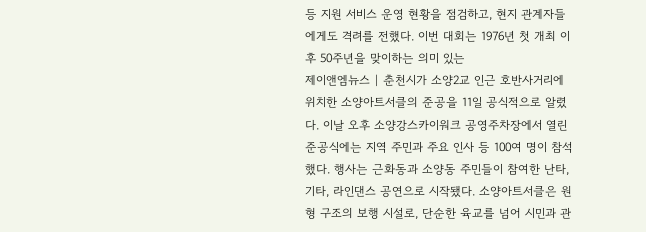등 지원 서비스 운영 현황을 점검하고, 현지 관계자들에게도 격려를 전했다. 이번 대회는 1976년 첫 개최 이후 50주년을 맞이하는 의미 있는
제이앤엠뉴스 | 춘천시가 소양2교 인근 호반사거리에 위치한 소양아트서클의 준공을 11일 공식적으로 알렸다. 이날 오후 소양강스카이워크 공영주차장에서 열린 준공식에는 지역 주민과 주요 인사 등 100여 명이 참석했다. 행사는 근화동과 소양동 주민들이 참여한 난타, 기타, 라인댄스 공연으로 시작됐다. 소양아트서클은 원형 구조의 보행 시설로, 단순한 육교를 넘어 시민과 관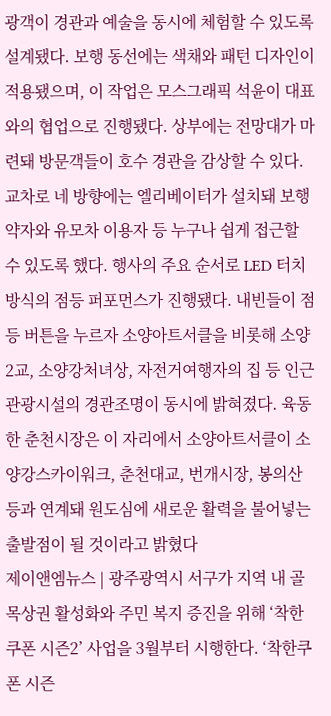광객이 경관과 예술을 동시에 체험할 수 있도록 설계됐다. 보행 동선에는 색채와 패턴 디자인이 적용됐으며, 이 작업은 모스그래픽 석윤이 대표와의 협업으로 진행됐다. 상부에는 전망대가 마련돼 방문객들이 호수 경관을 감상할 수 있다. 교차로 네 방향에는 엘리베이터가 설치돼 보행약자와 유모차 이용자 등 누구나 쉽게 접근할 수 있도록 했다. 행사의 주요 순서로 LED 터치 방식의 점등 퍼포먼스가 진행됐다. 내빈들이 점등 버튼을 누르자 소양아트서클을 비롯해 소양2교, 소양강처녀상, 자전거여행자의 집 등 인근 관광시설의 경관조명이 동시에 밝혀졌다. 육동한 춘천시장은 이 자리에서 소양아트서클이 소양강스카이워크, 춘천대교, 번개시장, 봉의산 등과 연계돼 원도심에 새로운 활력을 불어넣는 출발점이 될 것이라고 밝혔다
제이앤엠뉴스 | 광주광역시 서구가 지역 내 골목상권 활성화와 주민 복지 증진을 위해 ‘착한쿠폰 시즌2’ 사업을 3월부터 시행한다. ‘착한쿠폰 시즌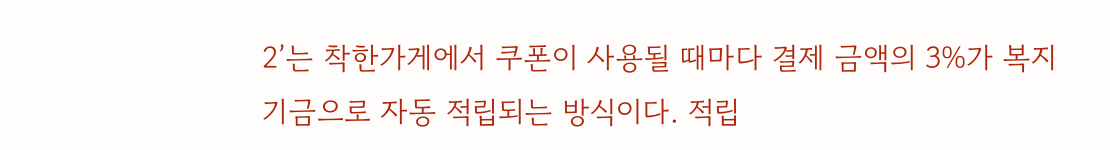2’는 착한가게에서 쿠폰이 사용될 때마다 결제 금액의 3%가 복지기금으로 자동 적립되는 방식이다. 적립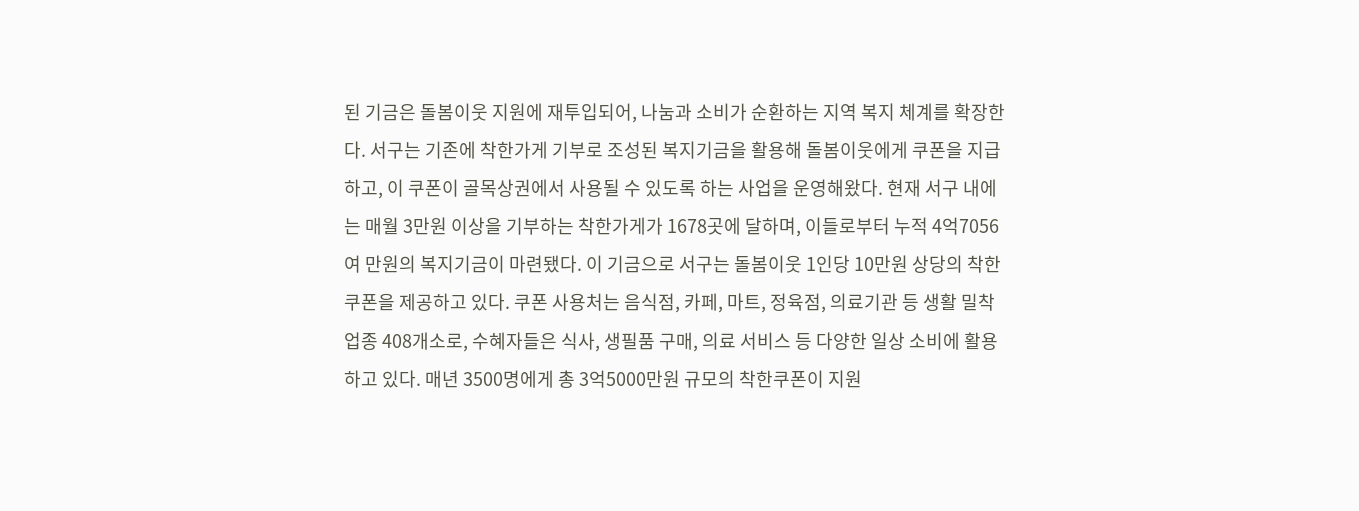된 기금은 돌봄이웃 지원에 재투입되어, 나눔과 소비가 순환하는 지역 복지 체계를 확장한다. 서구는 기존에 착한가게 기부로 조성된 복지기금을 활용해 돌봄이웃에게 쿠폰을 지급하고, 이 쿠폰이 골목상권에서 사용될 수 있도록 하는 사업을 운영해왔다. 현재 서구 내에는 매월 3만원 이상을 기부하는 착한가게가 1678곳에 달하며, 이들로부터 누적 4억7056여 만원의 복지기금이 마련됐다. 이 기금으로 서구는 돌봄이웃 1인당 10만원 상당의 착한쿠폰을 제공하고 있다. 쿠폰 사용처는 음식점, 카페, 마트, 정육점, 의료기관 등 생활 밀착 업종 408개소로, 수혜자들은 식사, 생필품 구매, 의료 서비스 등 다양한 일상 소비에 활용하고 있다. 매년 3500명에게 총 3억5000만원 규모의 착한쿠폰이 지원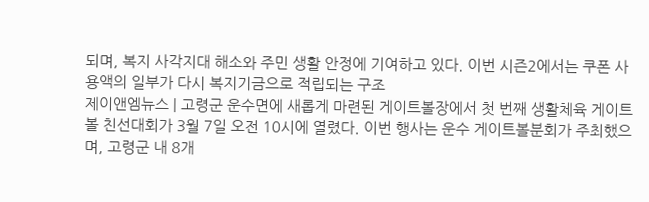되며, 복지 사각지대 해소와 주민 생활 안정에 기여하고 있다. 이번 시즌2에서는 쿠폰 사용액의 일부가 다시 복지기금으로 적립되는 구조
제이앤엠뉴스 | 고령군 운수면에 새롭게 마련된 게이트볼장에서 첫 번째 생활체육 게이트볼 친선대회가 3월 7일 오전 10시에 열렸다. 이번 행사는 운수 게이트볼분회가 주최했으며, 고령군 내 8개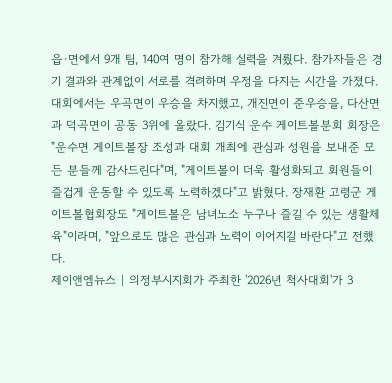읍·면에서 9개 팀, 140여 명이 참가해 실력을 겨뤘다. 참가자들은 경기 결과와 관계없이 서로를 격려하며 우정을 다지는 시간을 가졌다. 대회에서는 우곡면이 우승을 차지했고, 개진면이 준우승을, 다산면과 덕곡면이 공동 3위에 올랐다. 김기식 운수 게이트볼분회 회장은 "운수면 게이트볼장 조성과 대회 개최에 관심과 성원을 보내준 모든 분들께 감사드린다"며, "게이트볼이 더욱 활성화되고 회원들이 즐겁게 운동할 수 있도록 노력하겠다"고 밝혔다. 장재환 고령군 게이트볼협회장도 "게이트볼은 남녀노소 누구나 즐길 수 있는 생활체육"이라며, "앞으로도 많은 관심과 노력이 이어지길 바란다"고 전했다.
제이앤엠뉴스 | 의정부시지회가 주최한 '2026년 척사대회'가 3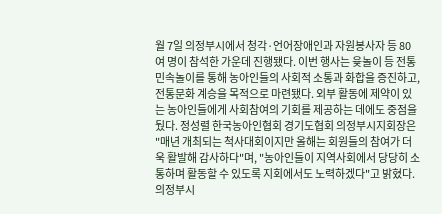월 7일 의정부시에서 청각·언어장애인과 자원봉사자 등 80여 명이 참석한 가운데 진행됐다. 이번 행사는 윷놀이 등 전통 민속놀이를 통해 농아인들의 사회적 소통과 화합을 증진하고, 전통문화 계승을 목적으로 마련됐다. 외부 활동에 제약이 있는 농아인들에게 사회참여의 기회를 제공하는 데에도 중점을 뒀다. 정성렬 한국농아인협회 경기도협회 의정부시지회장은 "매년 개최되는 척사대회이지만 올해는 회원들의 참여가 더욱 활발해 감사하다"며, "농아인들이 지역사회에서 당당히 소통하며 활동할 수 있도록 지회에서도 노력하겠다"고 밝혔다. 의정부시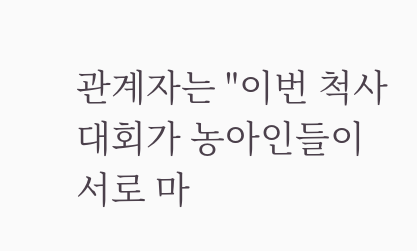관계자는 "이번 척사대회가 농아인들이 서로 마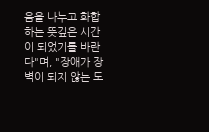음을 나누고 화합하는 뜻깊은 시간이 되었기를 바란다"며, "장애가 장벽이 되지 않는 도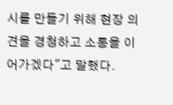시를 만들기 위해 현장 의견을 경청하고 소통을 이어가겠다"고 말했다.